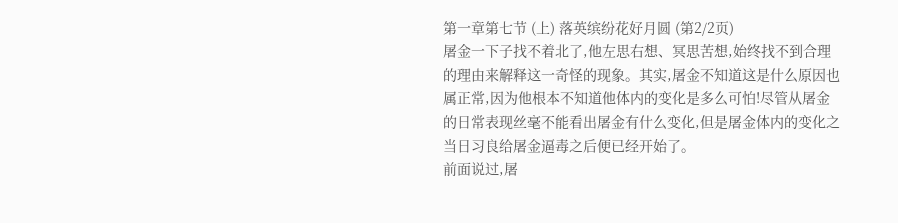第一章第七节 (上) 落英缤纷花好月圆 (第2/2页)
屠金一下子找不着北了,他左思右想、冥思苦想,始终找不到合理的理由来解释这一奇怪的现象。其实,屠金不知道这是什么原因也属正常,因为他根本不知道他体内的变化是多么可怕!尽管从屠金的日常表现丝毫不能看出屠金有什么变化,但是屠金体内的变化之当日习良给屠金逼毒之后便已经开始了。
前面说过,屠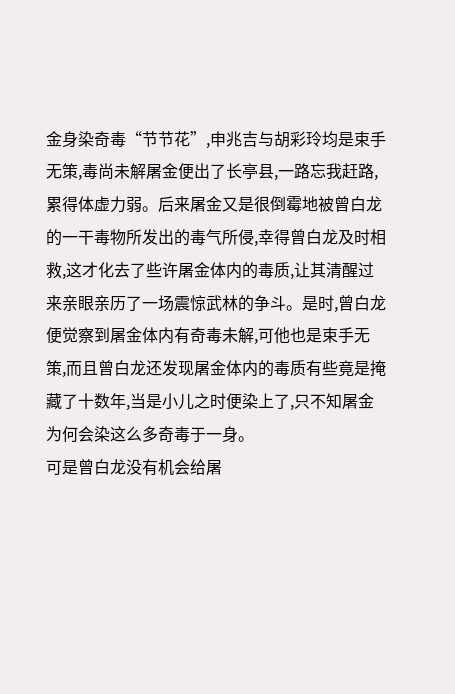金身染奇毒“节节花”,申兆吉与胡彩玲均是束手无策,毒尚未解屠金便出了长亭县,一路忘我赶路,累得体虚力弱。后来屠金又是很倒霉地被曾白龙的一干毒物所发出的毒气所侵,幸得曾白龙及时相救,这才化去了些许屠金体内的毒质,让其清醒过来亲眼亲历了一场震惊武林的争斗。是时,曾白龙便觉察到屠金体内有奇毒未解,可他也是束手无策,而且曾白龙还发现屠金体内的毒质有些竟是掩藏了十数年,当是小儿之时便染上了,只不知屠金为何会染这么多奇毒于一身。
可是曾白龙没有机会给屠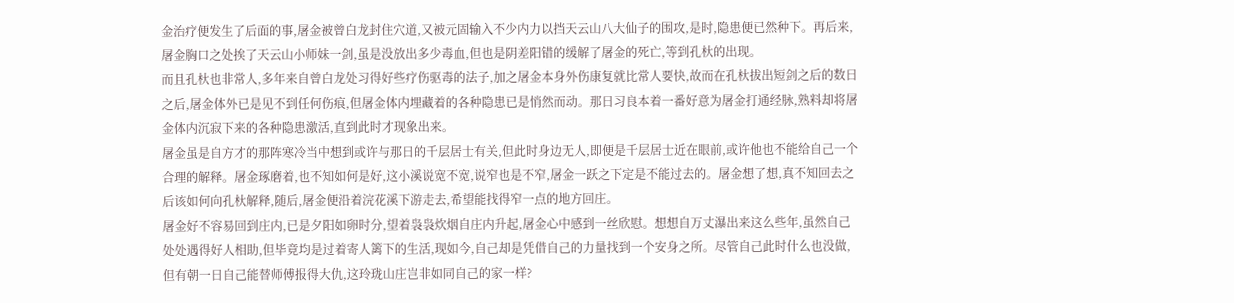金治疗便发生了后面的事,屠金被曾白龙封住穴道,又被元固输入不少内力以挡天云山八大仙子的围攻,是时,隐患便已然种下。再后来,屠金胸口之处挨了天云山小师妹一剑,虽是没放出多少毒血,但也是阴差阳错的缓解了屠金的死亡,等到孔杕的出现。
而且孔杕也非常人,多年来自曾白龙处习得好些疗伤驱毒的法子,加之屠金本身外伤康复就比常人要快,故而在孔杕拔出短剑之后的数日之后,屠金体外已是见不到任何伤痕,但屠金体内埋藏着的各种隐患已是悄然而动。那日习良本着一番好意为屠金打通经脉,熟料却将屠金体内沉寂下来的各种隐患激活,直到此时才现象出来。
屠金虽是自方才的那阵寒冷当中想到或许与那日的千层居士有关,但此时身边无人,即便是千层居士近在眼前,或许他也不能给自己一个合理的解释。屠金琢磨着,也不知如何是好,这小溪说宽不宽,说窄也是不窄,屠金一跃之下定是不能过去的。屠金想了想,真不知回去之后该如何向孔杕解释,随后,屠金便沿着浣花溪下游走去,希望能找得窄一点的地方回庄。
屠金好不容易回到庄内,已是夕阳如卵时分,望着袅袅炊烟自庄内升起,屠金心中感到一丝欣慰。想想自万丈瀑出来这么些年,虽然自己处处遇得好人相助,但毕竟均是过着寄人篱下的生活,现如今,自己却是凭借自己的力量找到一个安身之所。尽管自己此时什么也没做,但有朝一日自己能替师傅报得大仇,这玲珑山庄岂非如同自己的家一样?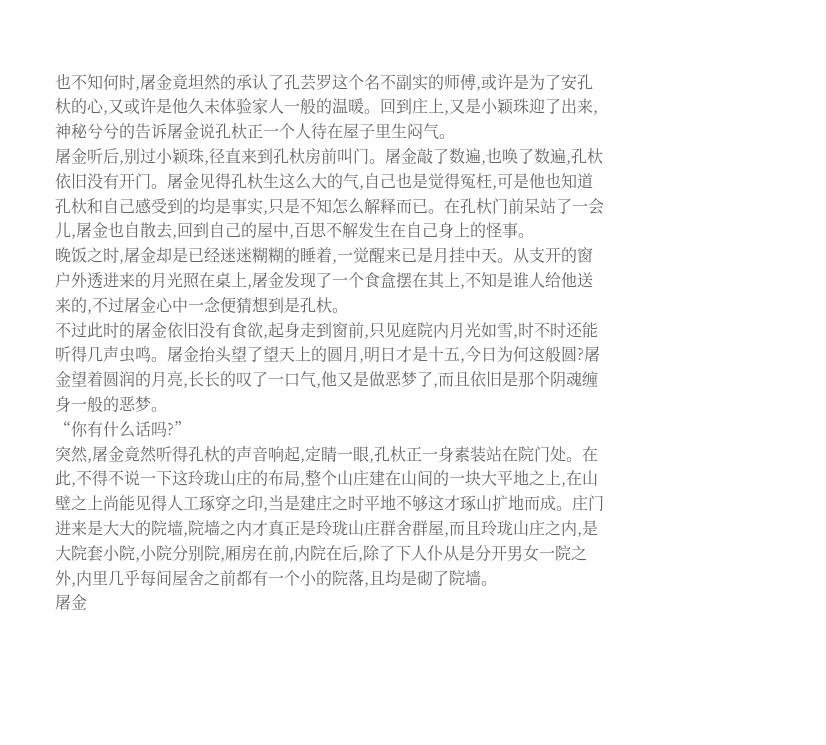也不知何时,屠金竟坦然的承认了孔芸罗这个名不副实的师傅,或许是为了安孔杕的心,又或许是他久未体验家人一般的温暖。回到庄上,又是小颖珠迎了出来,神秘兮兮的告诉屠金说孔杕正一个人待在屋子里生闷气。
屠金听后,别过小颖珠,径直来到孔杕房前叫门。屠金敲了数遍,也唤了数遍,孔杕依旧没有开门。屠金见得孔杕生这么大的气,自己也是觉得冤枉,可是他也知道孔杕和自己感受到的均是事实,只是不知怎么解释而已。在孔杕门前呆站了一会儿,屠金也自散去,回到自己的屋中,百思不解发生在自己身上的怪事。
晚饭之时,屠金却是已经迷迷糊糊的睡着,一觉醒来已是月挂中天。从支开的窗户外透进来的月光照在桌上,屠金发现了一个食盒摆在其上,不知是谁人给他送来的,不过屠金心中一念便猜想到是孔杕。
不过此时的屠金依旧没有食欲,起身走到窗前,只见庭院内月光如雪,时不时还能听得几声虫鸣。屠金抬头望了望天上的圆月,明日才是十五,今日为何这般圆?屠金望着圆润的月亮,长长的叹了一口气,他又是做恶梦了,而且依旧是那个阴魂缠身一般的恶梦。
“你有什么话吗?”
突然,屠金竟然听得孔杕的声音响起,定睛一眼,孔杕正一身素装站在院门处。在此,不得不说一下这玲珑山庄的布局,整个山庄建在山间的一块大平地之上,在山壁之上尚能见得人工琢穿之印,当是建庄之时平地不够这才琢山扩地而成。庄门进来是大大的院墙,院墙之内才真正是玲珑山庄群舍群屋,而且玲珑山庄之内,是大院套小院,小院分别院,厢房在前,内院在后,除了下人仆从是分开男女一院之外,内里几乎每间屋舍之前都有一个小的院落,且均是砌了院墙。
屠金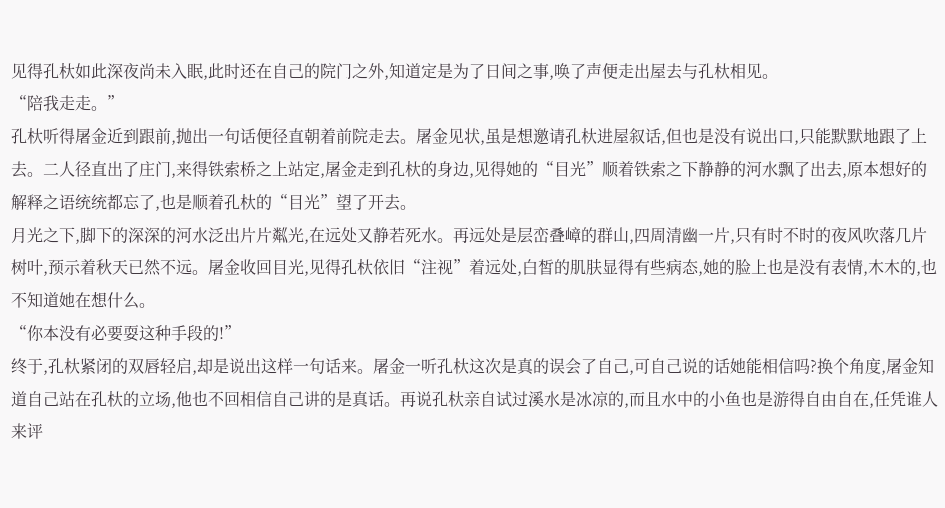见得孔杕如此深夜尚未入眠,此时还在自己的院门之外,知道定是为了日间之事,唤了声便走出屋去与孔杕相见。
“陪我走走。”
孔杕听得屠金近到跟前,抛出一句话便径直朝着前院走去。屠金见状,虽是想邀请孔杕进屋叙话,但也是没有说出口,只能默默地跟了上去。二人径直出了庄门,来得铁索桥之上站定,屠金走到孔杕的身边,见得她的“目光”顺着铁索之下静静的河水飘了出去,原本想好的解释之语统统都忘了,也是顺着孔杕的“目光”望了开去。
月光之下,脚下的深深的河水泛出片片粼光,在远处又静若死水。再远处是层峦叠嶂的群山,四周清幽一片,只有时不时的夜风吹落几片树叶,预示着秋天已然不远。屠金收回目光,见得孔杕依旧“注视”着远处,白皙的肌肤显得有些病态,她的脸上也是没有表情,木木的,也不知道她在想什么。
“你本没有必要耍这种手段的!”
终于,孔杕紧闭的双唇轻启,却是说出这样一句话来。屠金一听孔杕这次是真的误会了自己,可自己说的话她能相信吗?换个角度,屠金知道自己站在孔杕的立场,他也不回相信自己讲的是真话。再说孔杕亲自试过溪水是冰凉的,而且水中的小鱼也是游得自由自在,任凭谁人来评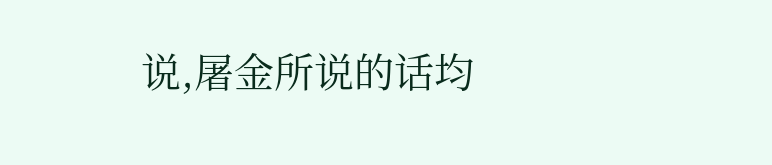说,屠金所说的话均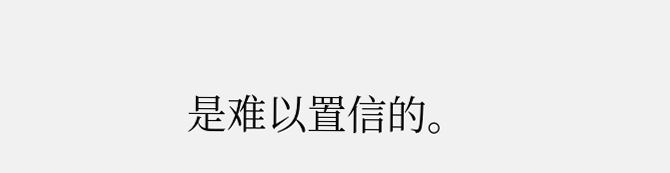是难以置信的。